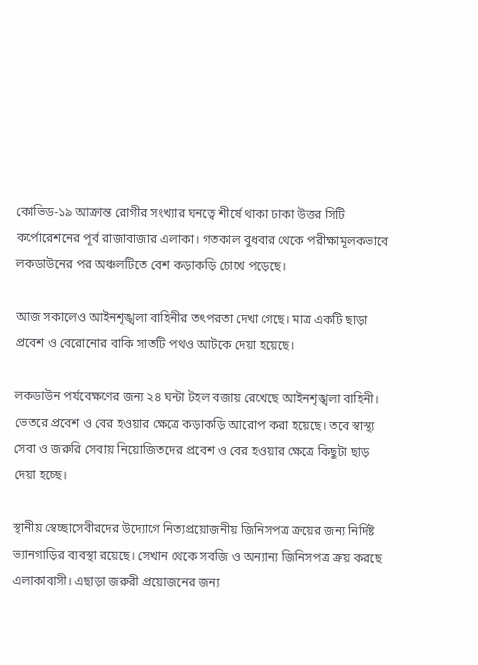কোভিড-১৯ আক্রান্ত রোগীর সংখ্যার ঘনত্বে শীর্ষে থাকা ঢাকা উত্তর সিটি কর্পোরেশনের পূর্ব রাজাবাজার এলাকা। গতকাল বুধবার থেকে পরীক্ষামূলকভাবে লকডাউনের পর অঞ্চলটিতে বেশ কড়াকড়ি চোখে পড়েছে।

আজ সকালেও আইনশৃঙ্খলা বাহিনীর তৎপরতা দেখা গেছে। মাত্র একটি ছাড়া প্রবেশ ও বেরোনোর বাকি সাতটি পথও আটকে দেয়া হয়েছে।

লকডাউন পর্যবেক্ষণের জন্য ২৪ ঘন্টা টহল বজায় রেখেছে আইনশৃঙ্খলা বাহিনী। ভেতরে প্রবেশ ও বের হওয়ার ক্ষেত্রে কড়াকড়ি আরোপ করা হয়েছে। তবে স্বাস্থ্য সেবা ও জরুরি সেবায় নিয়োজিতদের প্রবেশ ও বের হওয়ার ক্ষেত্রে কিছুটা ছাড় দেয়া হচ্ছে।

স্থানীয় স্বেচ্ছাসেবীরদের উদ্যোগে নিত্যপ্রয়োজনীয় জিনিসপত্র ক্রয়ের জন্য নির্দিষ্ট ভ্যানগাড়ির ব্যবস্থা রয়েছে। সেখান থেকে সবজি ও অন্যান্য জিনিসপত্র ক্রয় করছে এলাকাবাসী। এছাড়া জরুরী প্রয়োজনের জন্য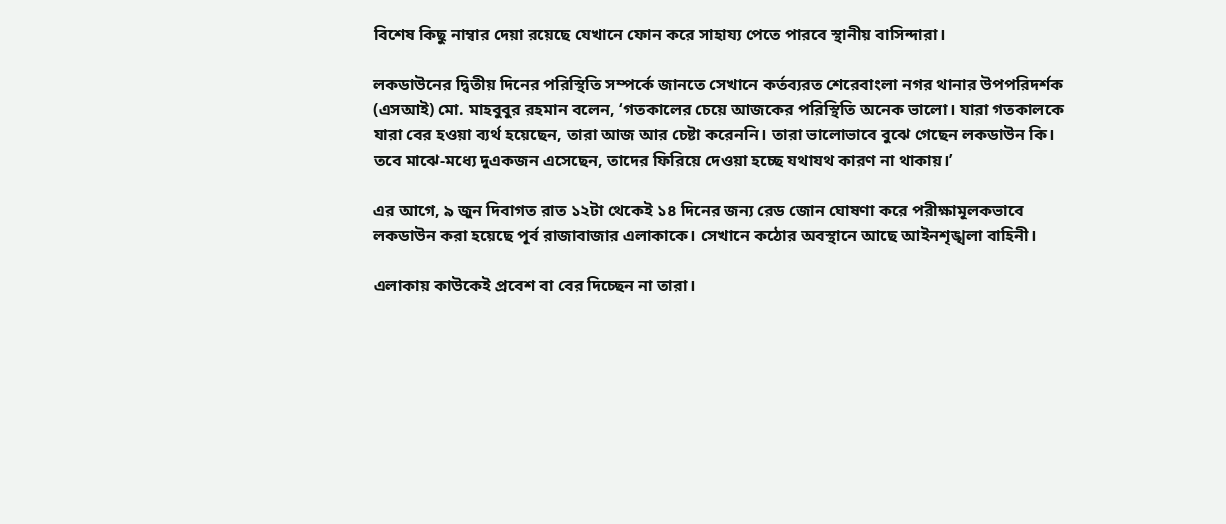বিশেষ কিছু নাম্বার দেয়া রয়েছে যেখানে ফোন করে সাহায্য পেতে পারবে স্থানীয় বাসিন্দারা।

লকডাউনের দ্বিতীয় দিনের পরিস্থিতি সম্পর্কে জানতে সেখানে কর্তব্যরত শেরেবাংলা নগর থানার উপপরিদর্শক (এসআই) মো. মাহবুবুর রহমান বলেন, ‘গতকালের চেয়ে আজকের পরিস্থিতি অনেক ভালো। যারা গতকালকে যারা বের হওয়া ব্যর্থ হয়েছেন, তারা আজ আর চেষ্টা করেননি। তারা ভালোভাবে বুঝে গেছেন লকডাউন কি। তবে মাঝে-মধ্যে দুএকজন এসেছেন, তাদের ফিরিয়ে দেওয়া হচ্ছে যথাযথ কারণ না থাকায়।’

এর আগে, ৯ জুন দিবাগত রাত ১২টা থেকেই ১৪ দিনের জন্য রেড জোন ঘোষণা করে পরীক্ষামূলকভাবে লকডাউন করা হয়েছে পূর্ব রাজাবাজার এলাকাকে। সেখানে কঠোর অবস্থানে আছে আইনশৃঙ্খলা বাহিনী।

এলাকায় কাউকেই প্রবেশ বা বের দিচ্ছেন না তারা।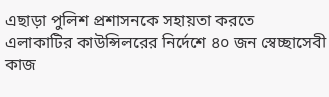এছাড়া পুলিশ প্রশাসনকে সহায়তা করতে এলাকাটির কাউন্সিলরের নির্দেশে ৪০ জন স্বেচ্ছাসেবী কাজ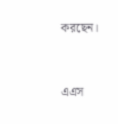করছেন।


এএস